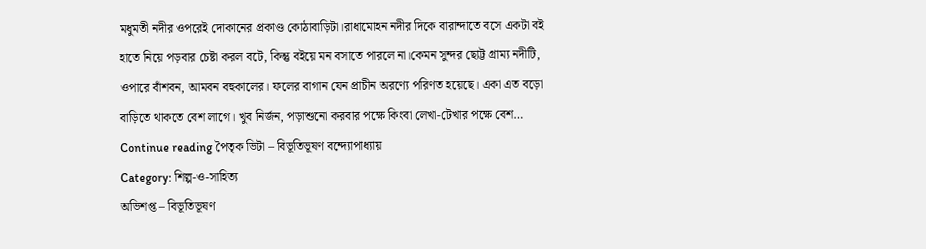মধুমতী নদীর ওপরেই দোকানের প্রকাণ্ড কোঠাবাড়িটা।রাধামোহন নদীর দিকে বারান্দাতে বসে একটা বই হাতে নিয়ে পড়বার চেষ্টা করল বটে, কিন্তু বইয়ে মন বসাতে পারলে না।কেমন সুন্দর ছোট্ট গ্রাম্য নদীটি, ওপারে বাঁশবন, আমবন বহুকালের। ফলের বাগান যেন প্রাচীন অরণ্যে পরিণত হয়েছে। একা এত বড়ো বাড়িতে থাকতে বেশ লাগে। খুব নির্জন, পড়াশুনো করবার পক্ষে কিংবা লেখা-টেখার পক্ষে বেশ… Continue reading পৈতৃক ভিটা – বিভূতিভূষণ বন্দ্যোপাধ্যায়
Category: শিল্প-ও-সাহিত্য
অভিশপ্ত – বিভূতিভূষণ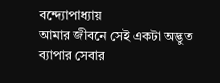বন্দ্যোপাধ্যায়
আমার জীবনে সেই একটা অদ্ভুত ব্যাপার সেবার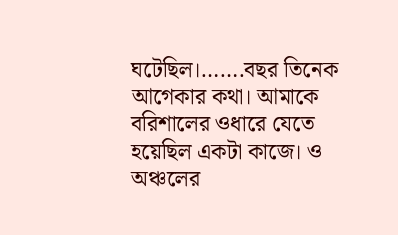ঘটেছিল।…….বছর তিনেক আগেকার কথা। আমাকে বরিশালের ওধারে যেতে হয়েছিল একটা কাজে। ও অঞ্চলের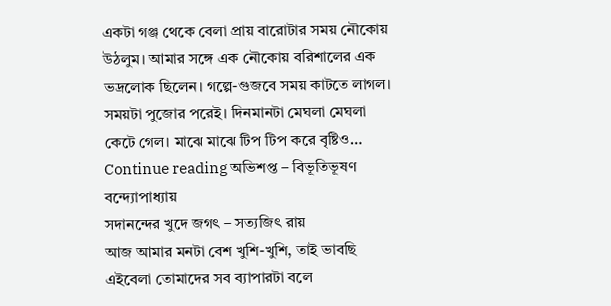একটা গঞ্জ থেকে বেলা প্রায় বারোটার সময় নৌকোয় উঠলুম। আমার সঙ্গে এক নৌকোয় বরিশালের এক ভদ্রলোক ছিলেন। গল্পে-গুজবে সময় কাটতে লাগল। সময়টা পুজোর পরেই। দিনমানটা মেঘলা মেঘলা কেটে গেল। মাঝে মাঝে টিপ টিপ করে বৃষ্টিও… Continue reading অভিশপ্ত – বিভূতিভূষণ বন্দ্যোপাধ্যায়
সদানন্দের খুদে জগৎ – সত্যজিৎ রায়
আজ আমার মনটা বেশ খুশি-খুশি, তাই ভাবছি এইবেলা তোমাদের সব ব্যাপারটা বলে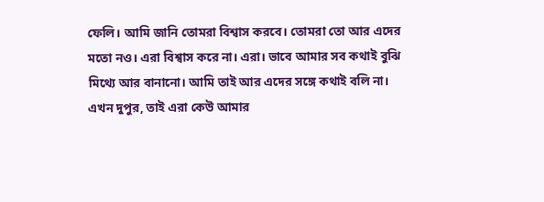ফেলি। আমি জানি তোমরা বিশ্বাস করবে। তোমরা তো আর এদের মতো নও। এরা বিশ্বাস করে না। এরা। ভাবে আমার সব কথাই বুঝি মিথ্যে আর বানানো। আমি তাই আর এদের সঙ্গে কথাই বলি না। এখন দুপুর, তাই এরা কেউ আমার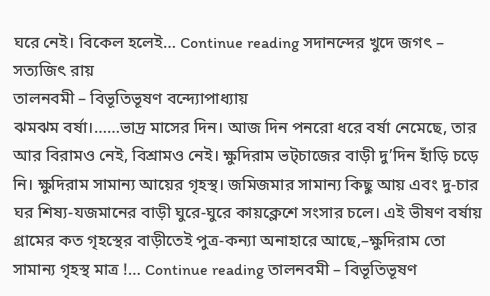ঘরে নেই। বিকেল হলেই… Continue reading সদানন্দের খুদে জগৎ – সত্যজিৎ রায়
তালনবমী – বিভূতিভূষণ বন্দ্যোপাধ্যায়
ঝমঝম বর্ষা।……ভাদ্র মাসের দিন। আজ দিন পনরো ধরে বর্ষা নেমেছে, তার আর বিরামও নেই, বিশ্রামও নেই। ক্ষুদিরাম ভট্চাজের বাড়ী দু’দিন হাঁড়ি চড়ে নি। ক্ষুদিরাম সামান্য আয়ের গৃহস্থ। জমিজমার সামান্য কিছু আয় এবং দু-চার ঘর শিষ্য-যজমানের বাড়ী ঘুরে-ঘুরে কায়ক্লেশে সংসার চলে। এই ভীষণ বর্ষায় গ্রামের কত গৃহস্থের বাড়ীতেই পুত্র-কন্যা অনাহারে আছে,–ক্ষুদিরাম তো সামান্য গৃহস্থ মাত্র !… Continue reading তালনবমী – বিভূতিভূষণ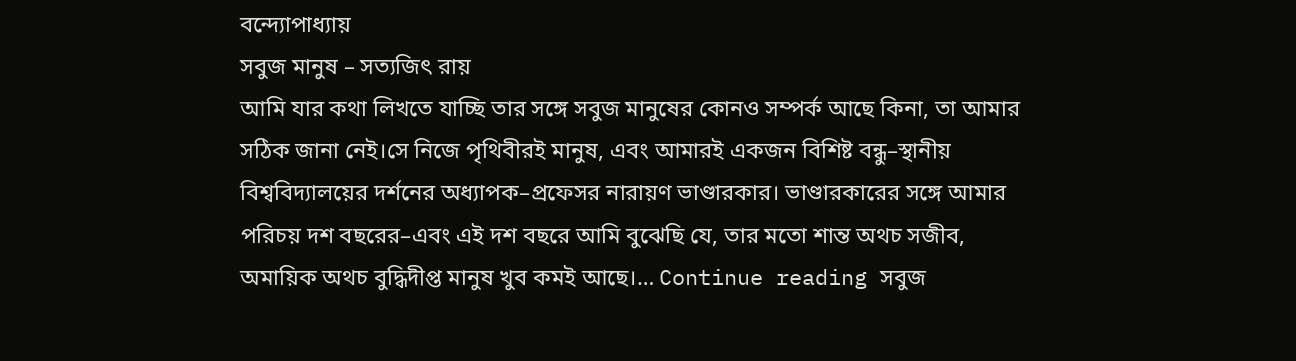বন্দ্যোপাধ্যায়
সবুজ মানুষ – সত্যজিৎ রায়
আমি যার কথা লিখতে যাচ্ছি তার সঙ্গে সবুজ মানুষের কোনও সম্পর্ক আছে কিনা, তা আমার সঠিক জানা নেই।সে নিজে পৃথিবীরই মানুষ, এবং আমারই একজন বিশিষ্ট বন্ধু–স্থানীয় বিশ্ববিদ্যালয়ের দর্শনের অধ্যাপক–প্রফেসর নারায়ণ ভাণ্ডারকার। ভাণ্ডারকারের সঙ্গে আমার পরিচয় দশ বছরের–এবং এই দশ বছরে আমি বুঝেছি যে, তার মতো শান্ত অথচ সজীব, অমায়িক অথচ বুদ্ধিদীপ্ত মানুষ খুব কমই আছে।… Continue reading সবুজ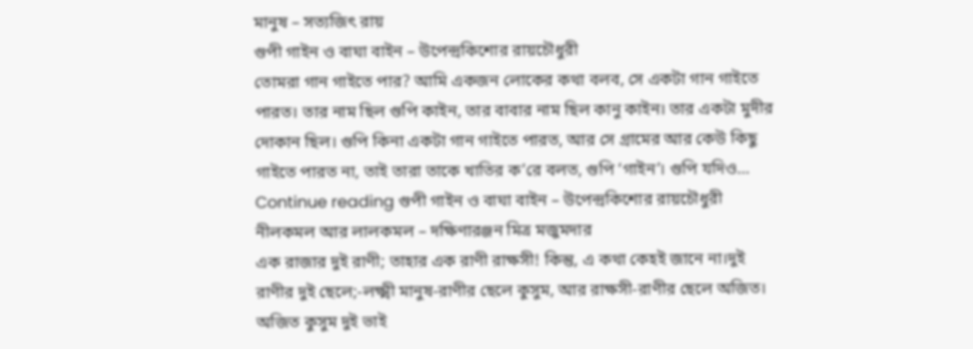মানুষ – সত্যজিৎ রায়
গুপী গাইন ও বাঘা বাইন – উপেন্দ্রকিশোর রায়চৌধুরী
তোমরা গান গাইতে পার? আমি একজন লোকের কথা বলব, সে একটা গান গাইতে পারত। তার নাম ছিল গুপি কাইন, তার বাবার নাম ছিল কানু কাইন। তার একটা মুদীর দোকান ছিল। গুপি কিনা একটা গান গাইতে পারত, আর সে গ্রামের আর কেউ কিছু গাইতে পারত না, তাই তারা তাকে খাতির ক’রে বলত, গুপি ‘গাইন’। গুপি যদিও… Continue reading গুপী গাইন ও বাঘা বাইন – উপেন্দ্রকিশোর রায়চৌধুরী
নীলকমল আর লালকমল – দক্ষিণারঞ্জন মিত্র মজুমদার
এক রাজার দুই রাণী; তাহার এক রাণী রাক্ষসী! কিন্তু, এ কথা কেহই জানে না।দুই রাণীর দুই ছেলে;-লক্ষ্মী মানুষ-রাণীর ছেলে কুসুম, আর রাক্ষসী-রাণীর ছেলে অজিত। অজিত কুসুম দুই ভাই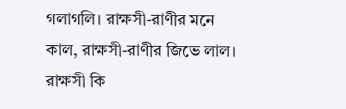গলাগলি। রাক্ষসী-রাণীর মনে কাল, রাক্ষসী-রাণীর জিভে লাল। রাক্ষসী কি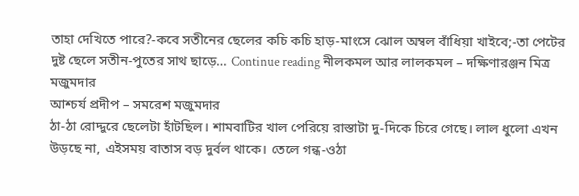তাহা দেখিতে পারে?-কবে সতীনের ছেলের কচি কচি হাড়-মাংসে ঝোল অম্বল বাঁধিয়া খাইবে;-তা পেটের দুষ্ট ছেলে সতীন-পুতের সাথ ছাড়ে… Continue reading নীলকমল আর লালকমল – দক্ষিণারঞ্জন মিত্র মজুমদার
আশ্চর্য প্রদীপ – সমরেশ মজুমদার
ঠা-ঠা রোদ্দুরে ছেলেটা হাঁটছিল। শামবাটির খাল পেরিয়ে রাস্তাটা দু-দিকে চিরে গেছে। লাল ধুলো এখন উড়ছে না, এইসময় বাতাস বড় দুর্বল থাকে। তেলে গন্ধ-ওঠা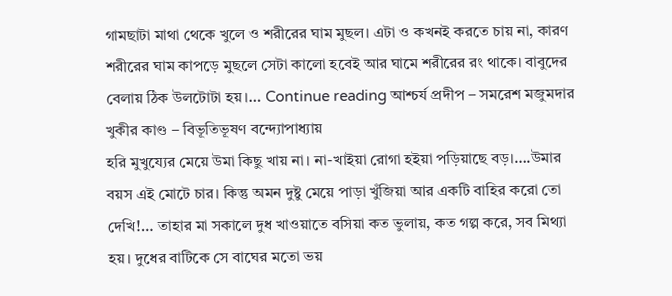গামছাটা মাথা থেকে খুলে ও শরীরের ঘাম মুছল। এটা ও কখনই করতে চায় না, কারণ শরীরের ঘাম কাপড়ে মুছলে সেটা কালো হবেই আর ঘামে শরীরের রং থাকে। বাবুদের বেলায় ঠিক উলটোটা হয়।… Continue reading আশ্চর্য প্রদীপ – সমরেশ মজুমদার
খুকীর কাণ্ড – বিভূতিভূষণ বন্দ্যোপাধ্যায়
হরি মুখুয্যের মেয়ে উমা কিছু খায় না। না-খাইয়া রোগা হইয়া পড়িয়াছে বড়।….উমার বয়স এই মোটে চার। কিন্তু অমন দুষ্টু মেয়ে পাড়া খুঁজিয়া আর একটি বাহির করো তো দেখি!… তাহার মা সকালে দুধ খাওয়াতে বসিয়া কত ভুলায়, কত গল্প করে, সব মিথ্যা হয়। দুধের বাটিকে সে বাঘের মতো ভয়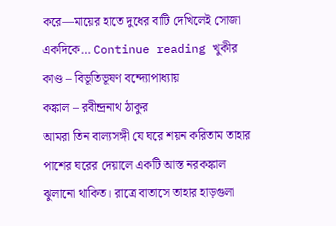করে—মায়ের হাতে দুধের বাটি দেখিলেই সোজা একদিকে… Continue reading খুকীর কাণ্ড – বিভূতিভূষণ বন্দ্যোপাধ্যায়
কঙ্কাল – রবীন্দ্রনাথ ঠাকুর
আমরা তিন বাল্যসঙ্গী যে ঘরে শয়ন করিতাম তাহার পাশের ঘরের দেয়ালে একটি আস্ত নরকঙ্কাল ঝুলানো থাকিত। রাত্রে বাতাসে তাহার হাড়গুলা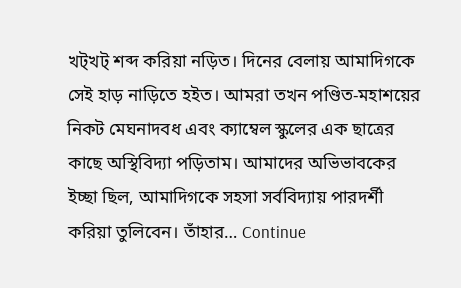খট্খট্ শব্দ করিয়া নড়িত। দিনের বেলায় আমাদিগকে সেই হাড় নাড়িতে হইত। আমরা তখন পণ্ডিত-মহাশয়ের নিকট মেঘনাদবধ এবং ক্যাম্বেল স্কুলের এক ছাত্রের কাছে অস্থিবিদ্যা পড়িতাম। আমাদের অভিভাবকের ইচ্ছা ছিল, আমাদিগকে সহসা সর্ববিদ্যায় পারদর্শী করিয়া তুলিবেন। তাঁহার… Continue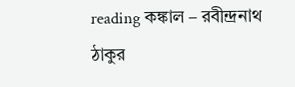reading কঙ্কাল – রবীন্দ্রনাথ ঠাকুর